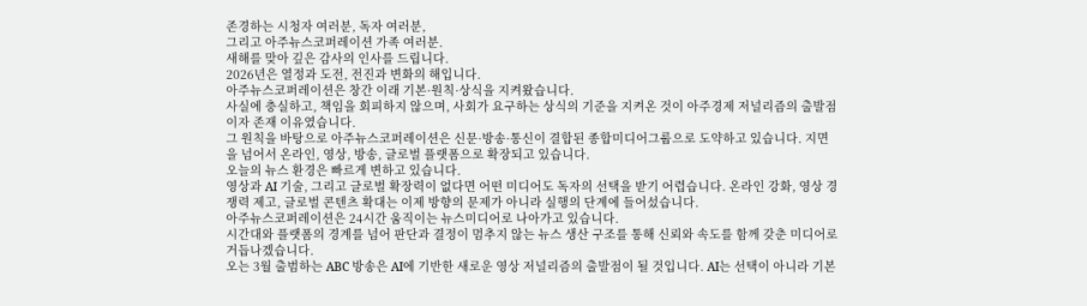존경하는 시청자 여러분, 독자 여러분,
그리고 아주뉴스코퍼레이션 가족 여러분.
새해를 맞아 깊은 감사의 인사를 드립니다.
2026년은 열정과 도전, 전진과 변화의 해입니다.
아주뉴스코퍼레이션은 창간 이래 기본·원칙·상식을 지켜왔습니다.
사실에 충실하고, 책임을 회피하지 않으며, 사회가 요구하는 상식의 기준을 지켜온 것이 아주경제 저널리즘의 출발점이자 존재 이유였습니다.
그 원칙을 바탕으로 아주뉴스코퍼레이션은 신문·방송·통신이 결합된 종합미디어그룹으로 도약하고 있습니다. 지면을 넘어서 온라인, 영상, 방송, 글로벌 플랫폼으로 확장되고 있습니다.
오늘의 뉴스 환경은 빠르게 변하고 있습니다.
영상과 AI 기술, 그리고 글로벌 확장력이 없다면 어떤 미디어도 독자의 선택을 받기 어렵습니다. 온라인 강화, 영상 경쟁력 제고, 글로벌 콘텐츠 확대는 이제 방향의 문제가 아니라 실행의 단계에 들어섰습니다.
아주뉴스코퍼레이션은 24시간 움직이는 뉴스미디어로 나아가고 있습니다.
시간대와 플랫폼의 경계를 넘어 판단과 결정이 멈추지 않는 뉴스 생산 구조를 통해 신뢰와 속도를 함께 갖춘 미디어로 거듭나겠습니다.
오는 3월 출범하는 ABC 방송은 AI에 기반한 새로운 영상 저널리즘의 출발점이 될 것입니다. AI는 선택이 아니라 기본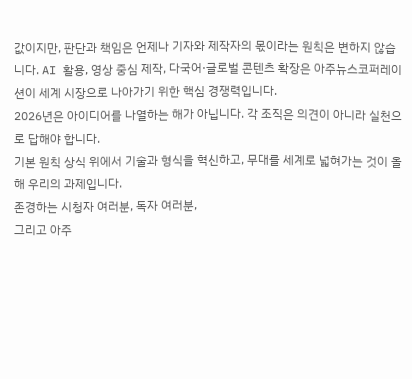값이지만, 판단과 책임은 언제나 기자와 제작자의 몫이라는 원칙은 변하지 않습니다. AI 활용, 영상 중심 제작, 다국어·글로벌 콘텐츠 확장은 아주뉴스코퍼레이션이 세계 시장으로 나아가기 위한 핵심 경쟁력입니다.
2026년은 아이디어를 나열하는 해가 아닙니다. 각 조직은 의견이 아니라 실천으로 답해야 합니다.
기본 원칙 상식 위에서 기술과 형식을 혁신하고, 무대를 세계로 넓혀가는 것이 올해 우리의 과제입니다.
존경하는 시청자 여러분, 독자 여러분,
그리고 아주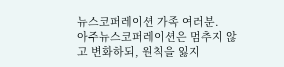뉴스코퍼레이션 가족 여러분.
아주뉴스코퍼레이션은 멈추지 않고 변화하되, 원칙을 잃지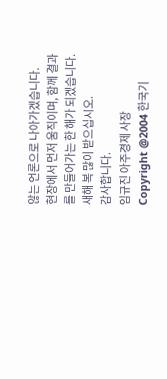않는 언론으로 나아가겠습니다.
현장에서 먼저 움직이며, 함께 결과를 만들어가는 한 해가 되겠습니다.
새해 복 많이 받으십시오.
감사합니다.
임규진 아주경제 사장
Copyright @2004 한국기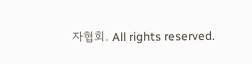자협회. All rights reserved.